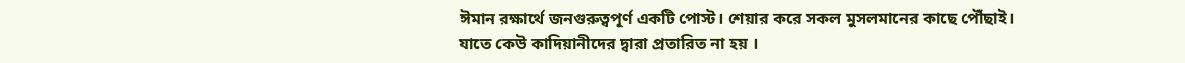ঈমান রক্ষার্থে জনগুরুত্বপূর্ণ একটি পোস্ট। শেয়ার করে সকল মুসলমানের কাছে পৌঁছাই।
যাতে কেউ কাদিয়ানীদের দ্বারা প্রতারিত না হয় ।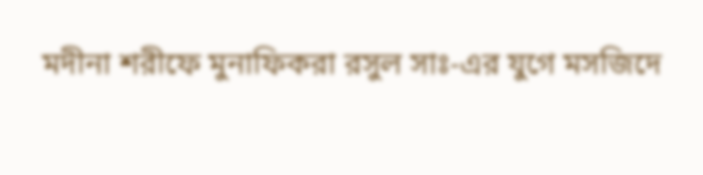মদীনা শরীফে মুনাফিকরা রসুল সাঃ-এর যুগে মসজিদে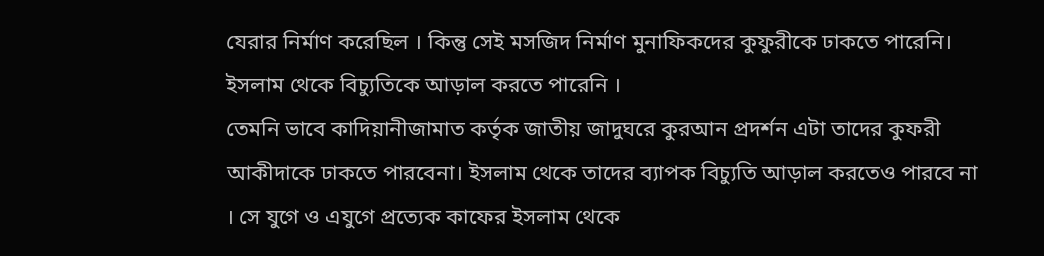যেরার নির্মাণ করেছিল । কিন্তু সেই মসজিদ নির্মাণ মুনাফিকদের কুফুরীকে ঢাকতে পারেনি। ইসলাম থেকে বিচ্যুতিকে আড়াল করতে পারেনি ।
তেমনি ভাবে কাদিয়ানীজামাত কর্তৃক জাতীয় জাদুঘরে কুরআন প্রদর্শন এটা তাদের কুফরী আকীদাকে ঢাকতে পারবেনা। ইসলাম থেকে তাদের ব্যাপক বিচ্যুতি আড়াল করতেও পারবে না । সে যুগে ও এযুগে প্রত্যেক কাফের ইসলাম থেকে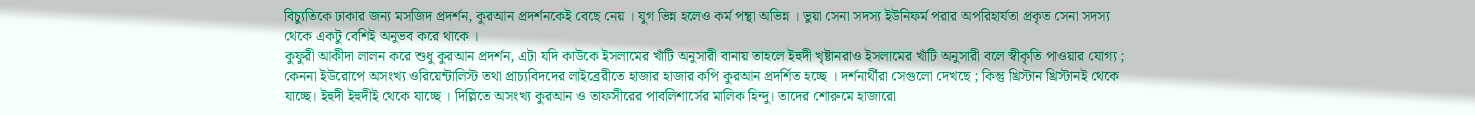বিচ্যুতিকে ঢাকার জন্য মসজিদ প্রদর্শন, কুরআন প্রদর্শনকেই বেছে নেয় । যুগ ভিন্ন হলেও কর্ম পন্থা অভিন্ন । ভুয়া সেনা সদস্য ইউনিফর্ম পরার অপরিহার্যতা প্রকৃত সেনা সদস্য থেকে একটু বেশিই অনুভব করে থাকে ।
কুফুরী আকীদা লালন করে শুধু কুরআন প্রদর্শন, এটা যদি কাউকে ইসলামের খাঁটি অনুসারী বানায় তাহলে ইহুদী খৃষ্টানরাও ইসলামের খাঁটি অনুসারী বলে স্বীকৃতি পাওয়ার যোগ্য ; কেননা ইউরোপে অসংখ্য ওরিয়েন্টালিস্ট তথা প্রাচ্যবিদদের লাইব্রেরীতে হাজার হাজার কপি কুরআন প্রদর্শিত হচ্ছে । দর্শনার্থীরা সেগুলো দেখছে ; কিন্তু খ্রিস্টান খ্রিস্টানই থেকে যাচ্ছে। ইহুদী ইহুদীই থেকে যাচ্ছে । দিল্লিতে অসংখ্য কুরআন ও তাফসীরের পাবলিশার্সের মালিক হিন্দু। তাদের শোরুমে হাজারো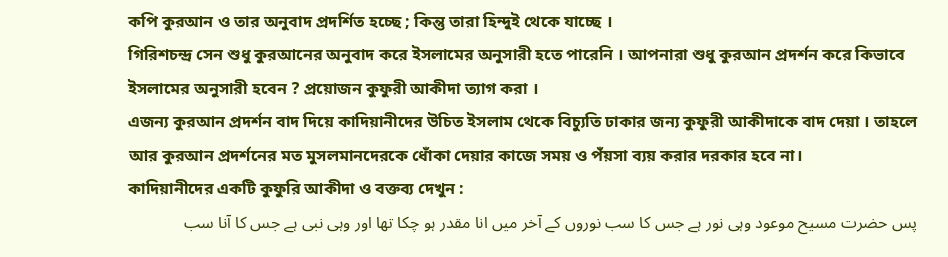কপি কুরআন ও তার অনুবাদ প্রদর্শিত হচ্ছে ; কিন্তু তারা হিন্দুই থেকে যাচ্ছে ।
গিরিশচন্দ্র সেন শুধু কুরআনের অনুবাদ করে ইসলামের অনুসারী হতে পারেনি । আপনারা শুধু কুরআন প্রদর্শন করে কিভাবে ইসলামের অনুসারী হবেন ? প্রয়োজন কুফুরী আকীদা ত্যাগ করা ।
এজন্য কুরআন প্রদর্শন বাদ দিয়ে কাদিয়ানীদের উচিত ইসলাম থেকে বিচ্যুতি ঢাকার জন্য কুফুরী আকীদাকে বাদ দেয়া । তাহলে আর কুরআন প্রদর্শনের মত মুসলমানদেরকে ধোঁকা দেয়ার কাজে সময় ও পঁয়সা ব্যয় করার দরকার হবে না।
কাদিয়ানীদের একটি কুফুরি আকীদা ও বক্তব্য দেখুন :
پس حضرت مسیح موعود وہی نور ہے جس کا سب نوروں کے آخر میں انا مقدر ہو چکا تھا اور وہی نبی ہے جس کا آنا سب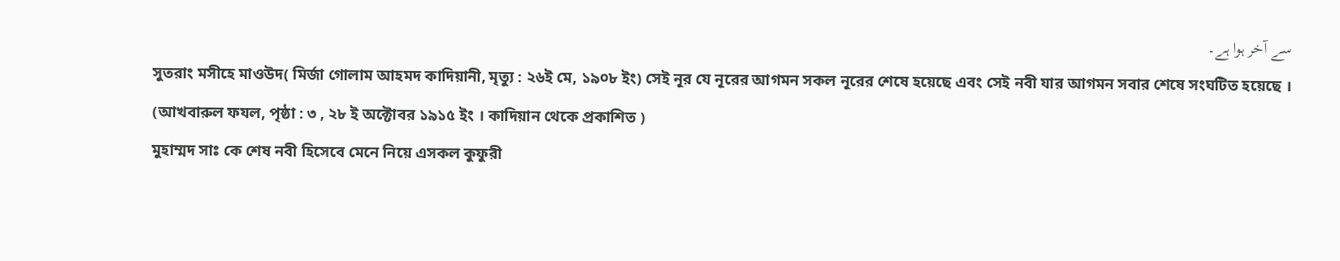سے آخر ہوا ہے۔
সুতরাং মসীহে মাওউদ( মির্জা গোলাম আহমদ কাদিয়ানী, মৃত্যু : ২৬ই মে, ১৯০৮ ইং) সেই নূর যে নূরের আগমন সকল নূরের শেষে হয়েছে এবং সেই নবী যার আগমন সবার শেষে সংঘটিত হয়েছে ।
(আখবারুল ফযল, পৃষ্ঠা : ৩ , ২৮ ই অক্টোবর ১৯১৫ ইং । কাদিয়ান থেকে প্রকাশিত )
মুহাম্মদ সাঃ কে শেষ নবী হিসেবে মেনে নিয়ে এসকল কুফুরী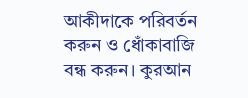আকীদাকে পরিবর্তন করুন ও ধোঁকাবাজি বন্ধ করুন। কুরআন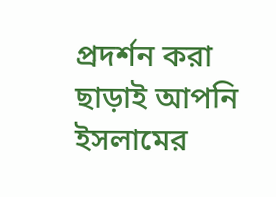প্রদর্শন করা ছাড়াই আপনি ইসলামের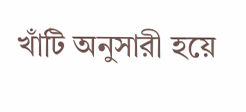খাঁটি অনুসারী হয়ে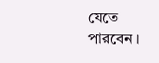যেতে পারবেন ।